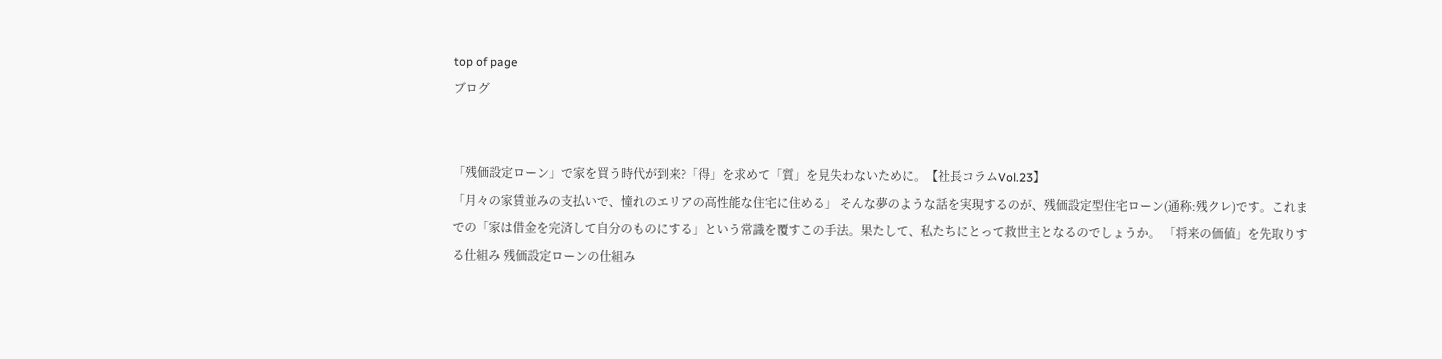top of page
ブログ


「残価設定ローン」で家を買う時代が到来?「得」を求めて「質」を見失わないために。【社長コラムVol.23】
「月々の家賃並みの支払いで、憧れのエリアの高性能な住宅に住める」 そんな夢のような話を実現するのが、残価設定型住宅ローン(通称:残クレ)です。これまでの「家は借金を完済して自分のものにする」という常識を覆すこの手法。果たして、私たちにとって救世主となるのでしょうか。 「将来の価値」を先取りする仕組み 残価設定ローンの仕組み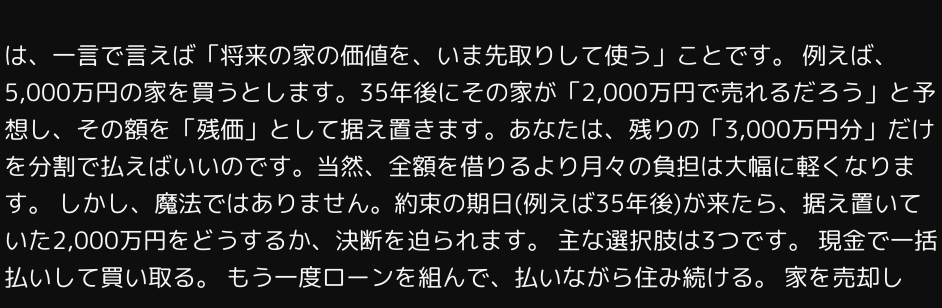は、一言で言えば「将来の家の価値を、いま先取りして使う」ことです。 例えば、5,000万円の家を買うとします。35年後にその家が「2,000万円で売れるだろう」と予想し、その額を「残価」として据え置きます。あなたは、残りの「3,000万円分」だけを分割で払えばいいのです。当然、全額を借りるより月々の負担は大幅に軽くなります。 しかし、魔法ではありません。約束の期日(例えば35年後)が来たら、据え置いていた2,000万円をどうするか、決断を迫られます。 主な選択肢は3つです。 現金で一括払いして買い取る。 もう一度ローンを組んで、払いながら住み続ける。 家を売却し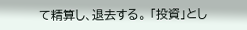て精算し、退去する。 「投資」とし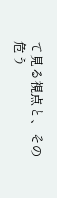て見る視点と、その危う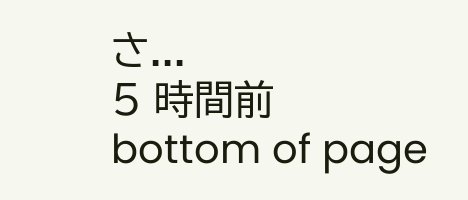さ...
5 時間前
bottom of page